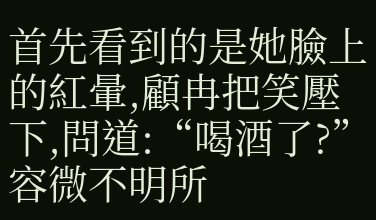首先看到的是她臉上的紅暈,顧冉把笑壓下,問道:“喝酒了?”
容微不明所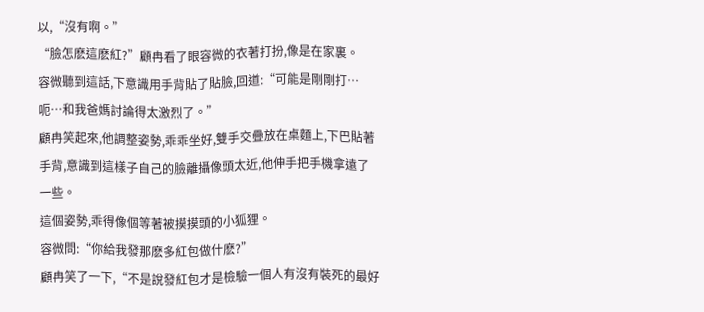以,“沒有啊。”
“臉怎麽這麽紅?”顧冉看了眼容微的衣著打扮,像是在家裏。
容微聽到這話,下意識用手背貼了貼臉,回道:“可能是剛剛打…呃…和我爸媽討論得太激烈了。”
顧冉笑起來,他調整姿勢,乖乖坐好,雙手交疊放在桌麵上,下巴貼著手背,意識到這樣子自己的臉離攝像頭太近,他伸手把手機拿遠了一些。
這個姿勢,乖得像個等著被摸摸頭的小狐狸。
容微問:“你給我發那麽多紅包做什麽?”
顧冉笑了一下,“不是說發紅包才是檢驗一個人有沒有裝死的最好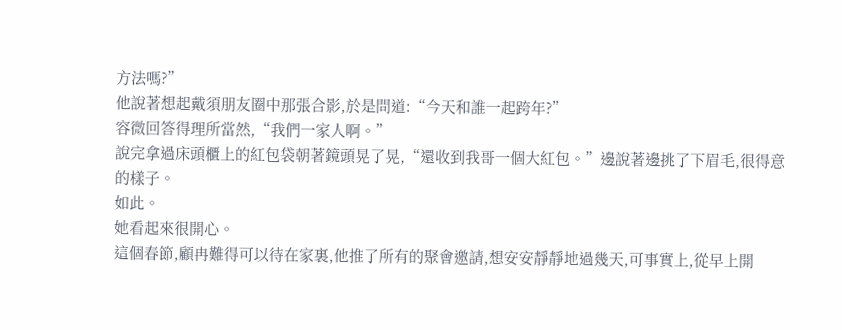方法嗎?”
他說著想起戴須朋友圈中那張合影,於是問道:“今天和誰一起跨年?”
容微回答得理所當然,“我們一家人啊。”
說完拿過床頭櫃上的紅包袋朝著鏡頭晃了晃,“還收到我哥一個大紅包。”邊說著邊挑了下眉毛,很得意的樣子。
如此。
她看起來很開心。
這個春節,顧冉難得可以待在家裏,他推了所有的聚會邀請,想安安靜靜地過幾天,可事實上,從早上開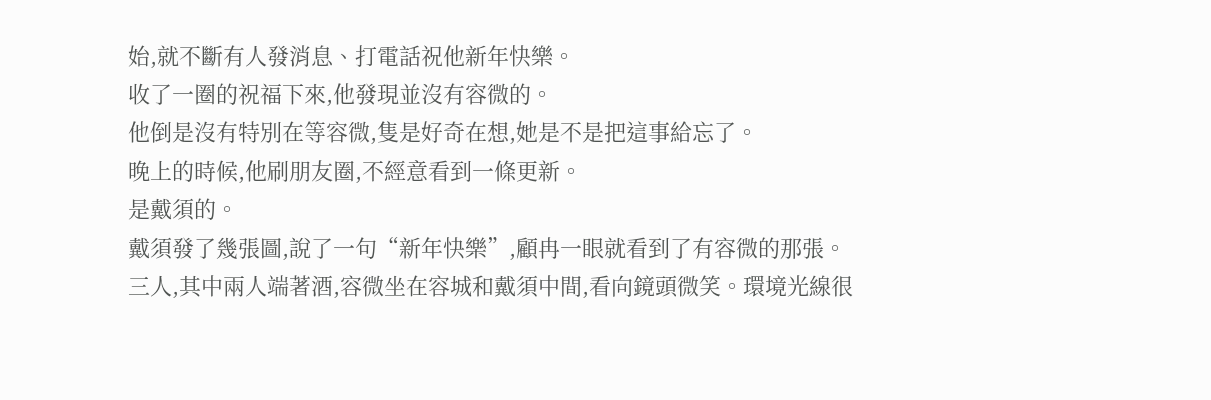始,就不斷有人發消息、打電話祝他新年快樂。
收了一圈的祝福下來,他發現並沒有容微的。
他倒是沒有特別在等容微,隻是好奇在想,她是不是把這事給忘了。
晚上的時候,他刷朋友圈,不經意看到一條更新。
是戴須的。
戴須發了幾張圖,說了一句“新年快樂”,顧冉一眼就看到了有容微的那張。
三人,其中兩人端著酒,容微坐在容城和戴須中間,看向鏡頭微笑。環境光線很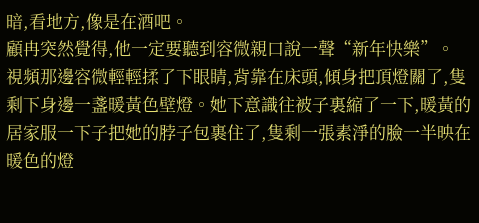暗,看地方,像是在酒吧。
顧冉突然覺得,他一定要聽到容微親口說一聲“新年快樂”。
視頻那邊容微輕輕揉了下眼睛,背靠在床頭,傾身把頂燈關了,隻剩下身邊一盞暖黃色壁燈。她下意識往被子裏縮了一下,暖黃的居家服一下子把她的脖子包裹住了,隻剩一張素淨的臉一半映在暖色的燈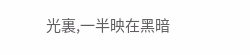光裏,一半映在黑暗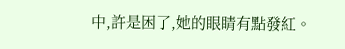中,許是困了,她的眼睛有點發紅。